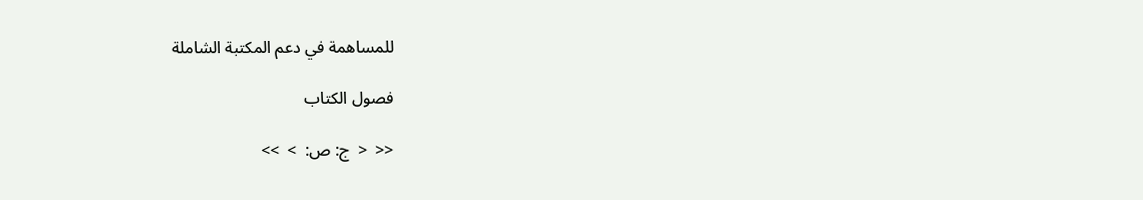للمساهمة في دعم المكتبة الشاملة

فصول الكتاب

<<  <  ج: ص:  >  >>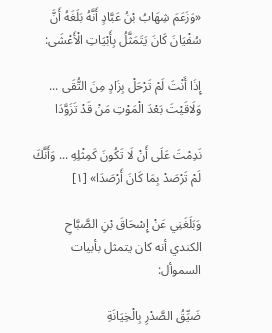«وَزَعَمَ شِهَابُ بْنُ عَبَّادٍ أَنَّهُ بَلَغَهُ أَنَّ سُفْيَانَ كَانَ يَتَمَثَّلُ بِأَبْيَاتِ الْأَعْشَى:

إِذَا أَنْتَ لَمْ تَرْحَلْ بِزَادٍ مِنَ التُّقَى ... وَلَاقَيْتَ بَعْدَ الْمَوْتِ مَنْ قَدْ تَزَوَّدَا

نَدِمْتَ عَلَى أَنْ لَا تَكُونَ كَمِثْلِهِ ... وَأَنَّكَ لَمْ تَرْصَدْ بِمَا كَانَ أَرْصَدَا» [١]

وَبَلَغَنِي عَنْ إِسْحَاقَ بْنِ الصَّبَّاحِ الكندي أنه كان يتمثل بأبيات السموأل:

ضَيِّقُ الصَّدْرِ بِالْخِيَانَةِ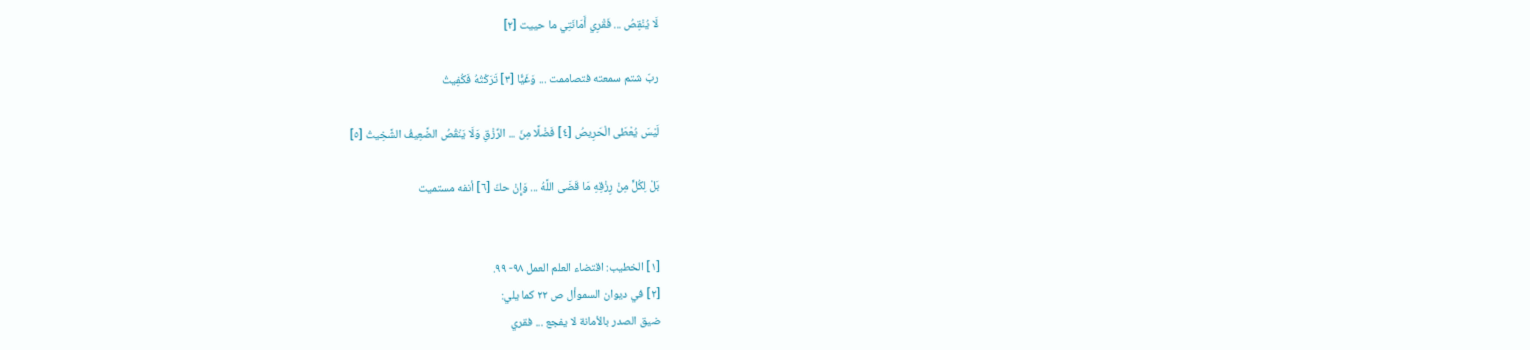لَا يُنْقِصُ ... فَقْرِي أَمَانَتِي ما حييت [٢]

ربّ شتم سمعته فتصاممت ... وَغَيًّا [٣] تَرَكْتُهُ فَكُفِيتُ

لَيْسَ يُعْطَى الْحَرِيصُ [٤] فَضْلًا مِنَ ... الرِّزْقِ وَلَا يَنْقُصُ الضَّعِيفُ الشَّخِيتُ [٥]

بَلْ لِكُلٍّ مِنْ رِزْقِهِ مَا قَضَى اللَّهُ ... وَإِنْ حكّ [٦] أنفه مستميت


[١] الخطيب: اقتضاء العلم العمل ٩٨- ٩٩.
[٢] في ديوان السموأل ص ٢٢ كما يلي:
ضيق الصدر بالأمانة لا يفجع ... فقري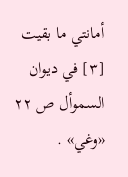أمانتي ما بقيت
[٣] في ديوان السموأل ص ٢٢ «وغي» .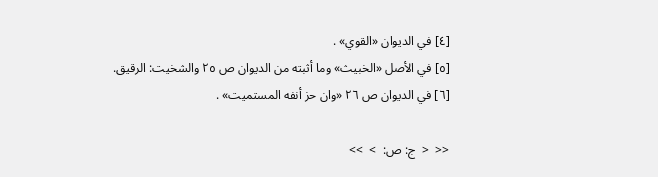[٤] في الديوان «القوي» .
[٥] في الأصل «الخبيث» وما أثبته من الديوان ص ٢٥ والشخيت: الرقيق.
[٦] في الديوان ص ٢٦ «وان حز أنفه المستميت» .

<<  <  ج: ص:  >  >>